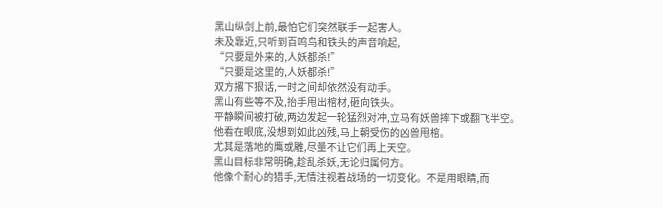黑山纵剑上前,最怕它们突然联手一起害人。
未及靠近,只听到百鸣鸟和铁头的声音响起,
“只要是外来的,人妖都杀!”
“只要是这里的,人妖都杀!”
双方撂下狠话,一时之间却依然没有动手。
黑山有些等不及,抬手甩出棺材,砸向铁头。
平静瞬间被打破,两边发起一轮猛烈对冲,立马有妖兽摔下或翻飞半空。
他看在眼底,没想到如此凶残,马上朝受伤的凶兽甩棺。
尤其是落地的鹰或雕,尽量不让它们再上天空。
黑山目标非常明确,趁乱杀妖,无论归属何方。
他像个耐心的猎手,无情注视着战场的一切变化。不是用眼睛,而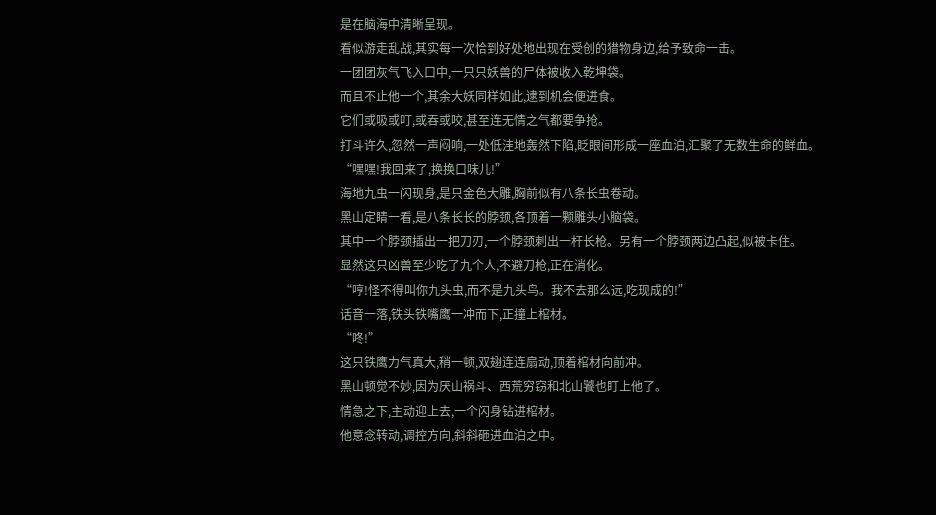是在脑海中清晰呈现。
看似游走乱战,其实每一次恰到好处地出现在受创的猎物身边,给予致命一击。
一团团灰气飞入口中,一只只妖兽的尸体被收入乾坤袋。
而且不止他一个,其余大妖同样如此,逮到机会便进食。
它们或吸或叮,或吞或咬,甚至连无情之气都要争抢。
打斗许久,忽然一声闷响,一处低洼地轰然下陷,眨眼间形成一座血泊,汇聚了无数生命的鲜血。
“嘿嘿!我回来了,换换口味儿!”
海地九虫一闪现身,是只金色大雕,胸前似有八条长虫卷动。
黑山定睛一看,是八条长长的脖颈,各顶着一颗雕头小脑袋。
其中一个脖颈插出一把刀刃,一个脖颈刺出一杆长枪。另有一个脖颈两边凸起,似被卡住。
显然这只凶兽至少吃了九个人,不避刀枪,正在消化。
“哼!怪不得叫你九头虫,而不是九头鸟。我不去那么远,吃现成的!”
话音一落,铁头铁嘴鹰一冲而下,正撞上棺材。
“咚!”
这只铁鹰力气真大,稍一顿,双翅连连扇动,顶着棺材向前冲。
黑山顿觉不妙,因为厌山祸斗、西荒穷窃和北山饕也盯上他了。
情急之下,主动迎上去,一个闪身钻进棺材。
他意念转动,调控方向,斜斜砸进血泊之中。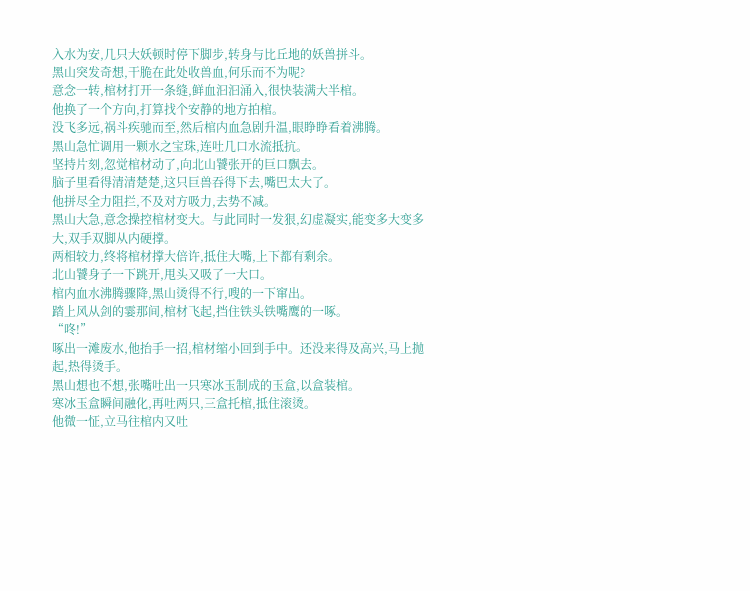入水为安,几只大妖顿时停下脚步,转身与比丘地的妖兽拼斗。
黑山突发奇想,干脆在此处收兽血,何乐而不为呢?
意念一转,棺材打开一条缝,鲜血汩汩涌入,很快装满大半棺。
他换了一个方向,打算找个安静的地方拍棺。
没飞多远,祸斗疾驰而至,然后棺内血急剧升温,眼睁睁看着沸腾。
黑山急忙调用一颗水之宝珠,连吐几口水流抵抗。
坚持片刻,忽觉棺材动了,向北山饕张开的巨口飘去。
脑子里看得清清楚楚,这只巨兽吞得下去,嘴巴太大了。
他拼尽全力阻拦,不及对方吸力,去势不减。
黑山大急,意念操控棺材变大。与此同时一发狠,幻虚凝实,能变多大变多大,双手双脚从内硬撑。
两相较力,终将棺材撑大倍许,抵住大嘴,上下都有剩余。
北山饕身子一下跳开,甩头又吸了一大口。
棺内血水沸腾骤降,黑山烫得不行,嗖的一下窜出。
踏上风从剑的霎那间,棺材飞起,挡住铁头铁嘴鹰的一啄。
“咚!”
啄出一滩废水,他抬手一招,棺材缩小回到手中。还没来得及高兴,马上抛起,热得烫手。
黑山想也不想,张嘴吐出一只寒冰玉制成的玉盒,以盒装棺。
寒冰玉盒瞬间融化,再吐两只,三盒托棺,抵住滚烫。
他微一怔,立马往棺内又吐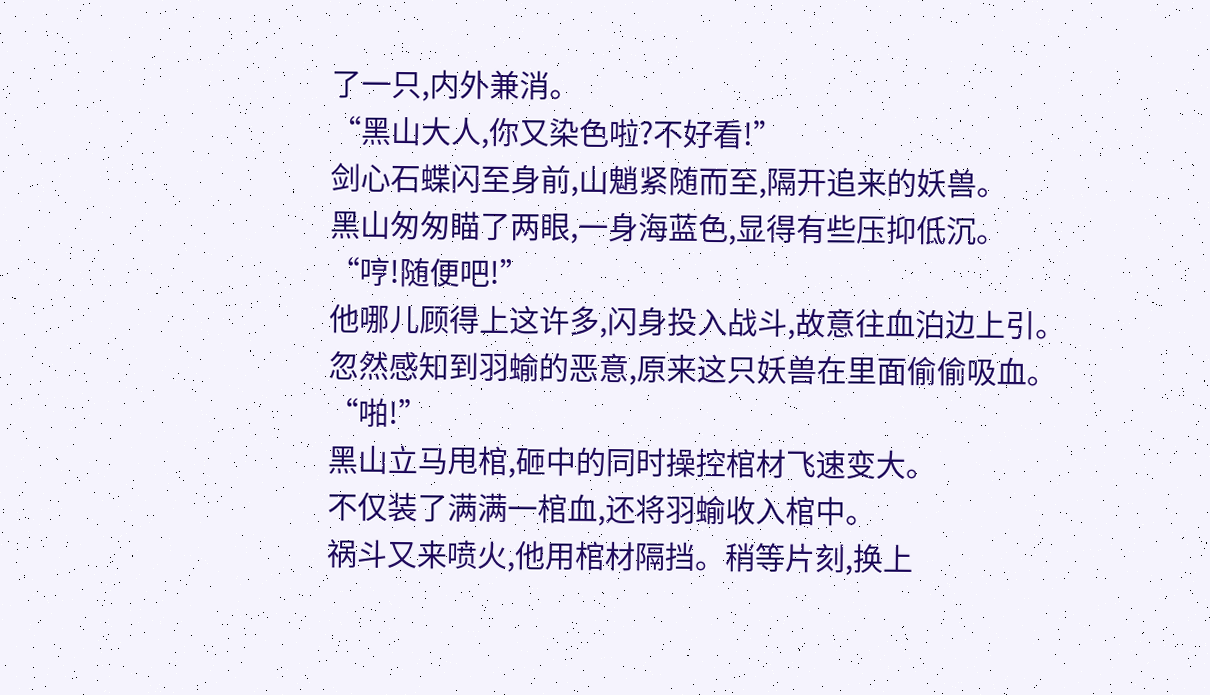了一只,内外兼消。
“黑山大人,你又染色啦?不好看!”
剑心石蝶闪至身前,山魈紧随而至,隔开追来的妖兽。
黑山匆匆瞄了两眼,一身海蓝色,显得有些压抑低沉。
“哼!随便吧!”
他哪儿顾得上这许多,闪身投入战斗,故意往血泊边上引。
忽然感知到羽蝓的恶意,原来这只妖兽在里面偷偷吸血。
“啪!”
黑山立马甩棺,砸中的同时操控棺材飞速变大。
不仅装了满满一棺血,还将羽蝓收入棺中。
祸斗又来喷火,他用棺材隔挡。稍等片刻,换上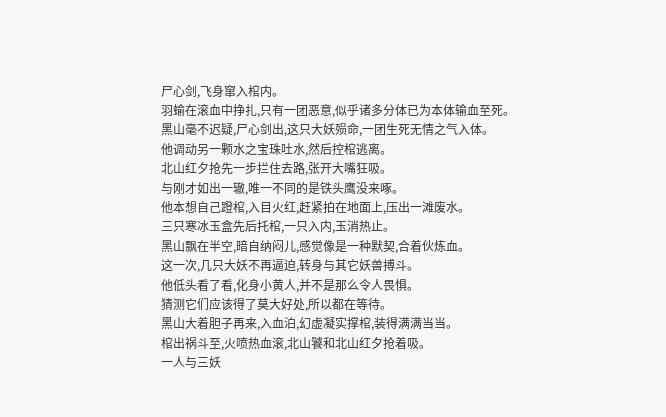尸心剑,飞身窜入棺内。
羽蝓在滚血中挣扎,只有一团恶意,似乎诸多分体已为本体输血至死。
黑山毫不迟疑,尸心剑出,这只大妖殒命,一团生死无情之气入体。
他调动另一颗水之宝珠吐水,然后控棺逃离。
北山红夕抢先一步拦住去路,张开大嘴狂吸。
与刚才如出一辙,唯一不同的是铁头鹰没来啄。
他本想自己蹬棺,入目火红,赶紧拍在地面上,压出一滩废水。
三只寒冰玉盒先后托棺,一只入内,玉消热止。
黑山飘在半空,暗自纳闷儿,感觉像是一种默契,合着伙炼血。
这一次,几只大妖不再逼迫,转身与其它妖兽搏斗。
他低头看了看,化身小黄人,并不是那么令人畏惧。
猜测它们应该得了莫大好处,所以都在等待。
黑山大着胆子再来,入血泊,幻虚凝实撑棺,装得满满当当。
棺出祸斗至,火喷热血滚,北山饕和北山红夕抢着吸。
一人与三妖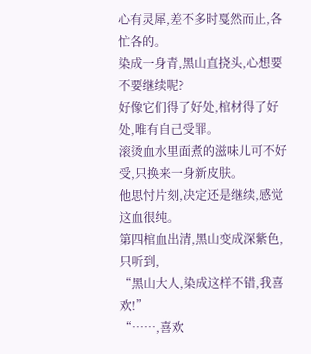心有灵犀,差不多时戛然而止,各忙各的。
染成一身青,黑山直挠头,心想要不要继续呢?
好像它们得了好处,棺材得了好处,唯有自己受罪。
滚烫血水里面煮的滋味儿可不好受,只换来一身新皮肤。
他思忖片刻,决定还是继续,感觉这血很纯。
第四棺血出清,黑山变成深紫色,只听到,
“黑山大人,染成这样不错,我喜欢!”
“……,喜欢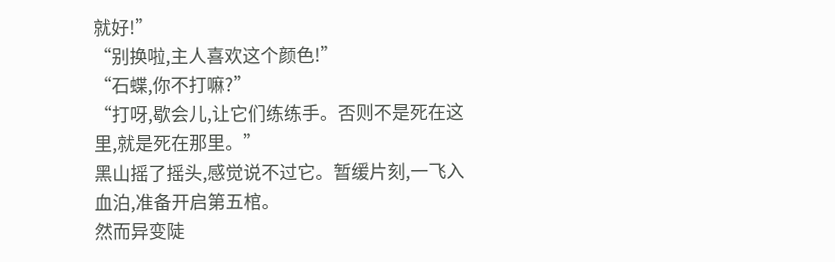就好!”
“别换啦,主人喜欢这个颜色!”
“石蝶,你不打嘛?”
“打呀,歇会儿,让它们练练手。否则不是死在这里,就是死在那里。”
黑山摇了摇头,感觉说不过它。暂缓片刻,一飞入血泊,准备开启第五棺。
然而异变陡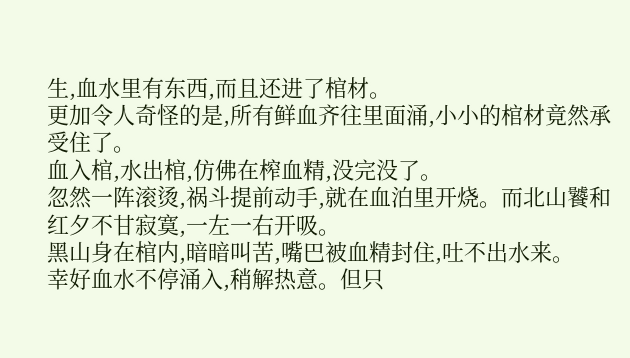生,血水里有东西,而且还进了棺材。
更加令人奇怪的是,所有鲜血齐往里面涌,小小的棺材竟然承受住了。
血入棺,水出棺,仿佛在榨血精,没完没了。
忽然一阵滚烫,祸斗提前动手,就在血泊里开烧。而北山饕和红夕不甘寂寞,一左一右开吸。
黑山身在棺内,暗暗叫苦,嘴巴被血精封住,吐不出水来。
幸好血水不停涌入,稍解热意。但只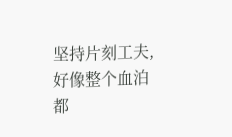坚持片刻工夫,好像整个血泊都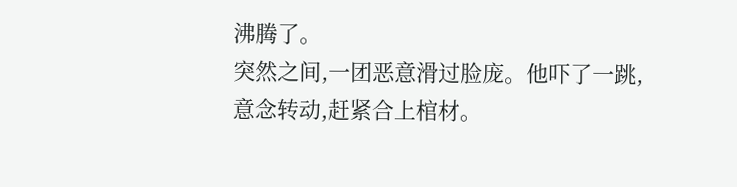沸腾了。
突然之间,一团恶意滑过脸庞。他吓了一跳,意念转动,赶紧合上棺材。